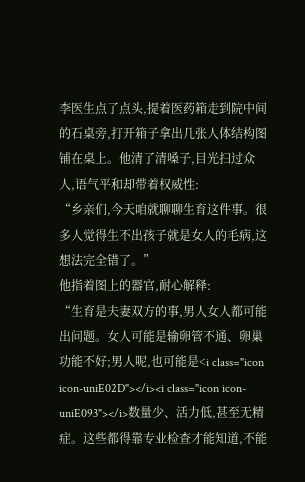李医生点了点头,提着医药箱走到院中间的石桌旁,打开箱子拿出几张人体结构图铺在桌上。他清了清嗓子,目光扫过众人,语气平和却带着权威性:
“乡亲们,今天咱就聊聊生育这件事。很多人觉得生不出孩子就是女人的毛病,这想法完全错了。”
他指着图上的器官,耐心解释:
“生育是夫妻双方的事,男人女人都可能出问题。女人可能是输卵管不通、卵巢功能不好;男人呢,也可能是<i class="icon icon-uniE02D"></i><i class="icon icon-uniE093"></i>数量少、活力低,甚至无精症。这些都得靠专业检查才能知道,不能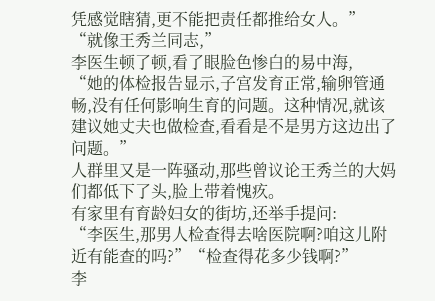凭感觉瞎猜,更不能把责任都推给女人。”
“就像王秀兰同志,”
李医生顿了顿,看了眼脸色惨白的易中海,
“她的体检报告显示,子宫发育正常,输卵管通畅,没有任何影响生育的问题。这种情况,就该建议她丈夫也做检查,看看是不是男方这边出了问题。”
人群里又是一阵骚动,那些曾议论王秀兰的大妈们都低下了头,脸上带着愧疚。
有家里有育龄妇女的街坊,还举手提问:
“李医生,那男人检查得去啥医院啊?咱这儿附近有能查的吗?”“检查得花多少钱啊?”
李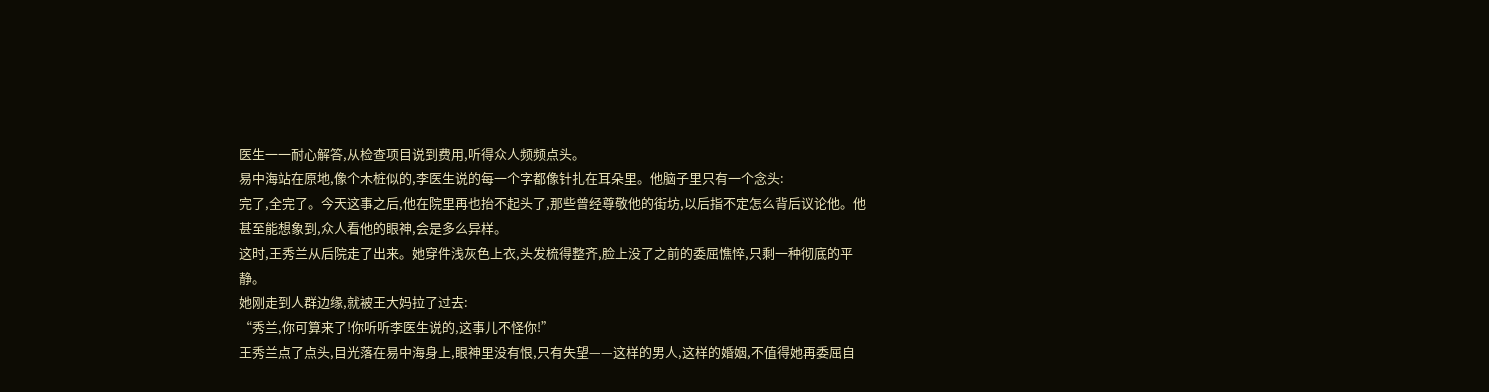医生一一耐心解答,从检查项目说到费用,听得众人频频点头。
易中海站在原地,像个木桩似的,李医生说的每一个字都像针扎在耳朵里。他脑子里只有一个念头:
完了,全完了。今天这事之后,他在院里再也抬不起头了,那些曾经尊敬他的街坊,以后指不定怎么背后议论他。他甚至能想象到,众人看他的眼神,会是多么异样。
这时,王秀兰从后院走了出来。她穿件浅灰色上衣,头发梳得整齐,脸上没了之前的委屈憔悴,只剩一种彻底的平静。
她刚走到人群边缘,就被王大妈拉了过去:
“秀兰,你可算来了!你听听李医生说的,这事儿不怪你!”
王秀兰点了点头,目光落在易中海身上,眼神里没有恨,只有失望——这样的男人,这样的婚姻,不值得她再委屈自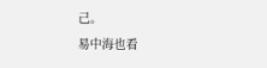己。
易中海也看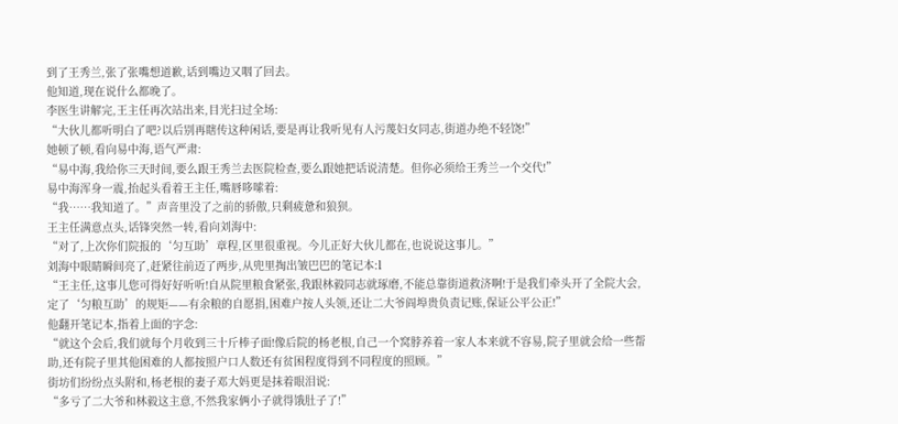到了王秀兰,张了张嘴想道歉,话到嘴边又咽了回去。
他知道,现在说什么都晚了。
李医生讲解完,王主任再次站出来,目光扫过全场:
“大伙儿都听明白了吧?以后别再瞎传这种闲话,要是再让我听见有人污蔑妇女同志,街道办绝不轻饶!”
她顿了顿,看向易中海,语气严肃:
“易中海,我给你三天时间,要么跟王秀兰去医院检查,要么跟她把话说清楚。但你必须给王秀兰一个交代!”
易中海浑身一震,抬起头看着王主任,嘴唇哆嗦着:
“我……我知道了。”声音里没了之前的骄傲,只剩疲惫和狼狈。
王主任满意点头,话锋突然一转,看向刘海中:
“对了,上次你们院报的‘匀互助’章程,区里很重视。今儿正好大伙儿都在,也说说这事儿。”
刘海中眼睛瞬间亮了,赶紧往前迈了两步,从兜里掏出皱巴巴的笔记本:l
“王主任,这事儿您可得好好听听!自从院里粮食紧张,我跟林毅同志就琢磨,不能总靠街道救济啊!于是我们牵头开了全院大会,定了‘匀粮互助’的规矩——有余粮的自愿捐,困难户按人头领,还让二大爷阎埠贵负责记账,保证公平公正!”
他翻开笔记本,指着上面的字念:
“就这个会后,我们就每个月收到三十斤棒子面!像后院的杨老根,自己一个窝脖养着一家人本来就不容易,院子里就会给一些帮助,还有院子里其他困难的人都按照户口人数还有贫困程度得到不同程度的照顾。”
街坊们纷纷点头附和,杨老根的妻子邓大妈更是抹着眼泪说:
“多亏了二大爷和林毅这主意,不然我家俩小子就得饿肚子了!”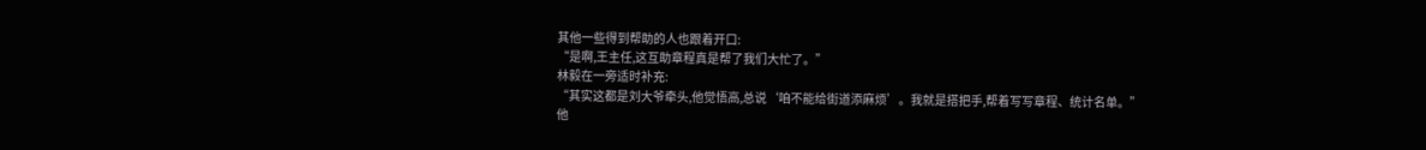其他一些得到帮助的人也跟着开口:
“是啊,王主任,这互助章程真是帮了我们大忙了。”
林毅在一旁适时补充:
“其实这都是刘大爷牵头,他觉悟高,总说‘咱不能给街道添麻烦’。我就是搭把手,帮着写写章程、统计名单。”
他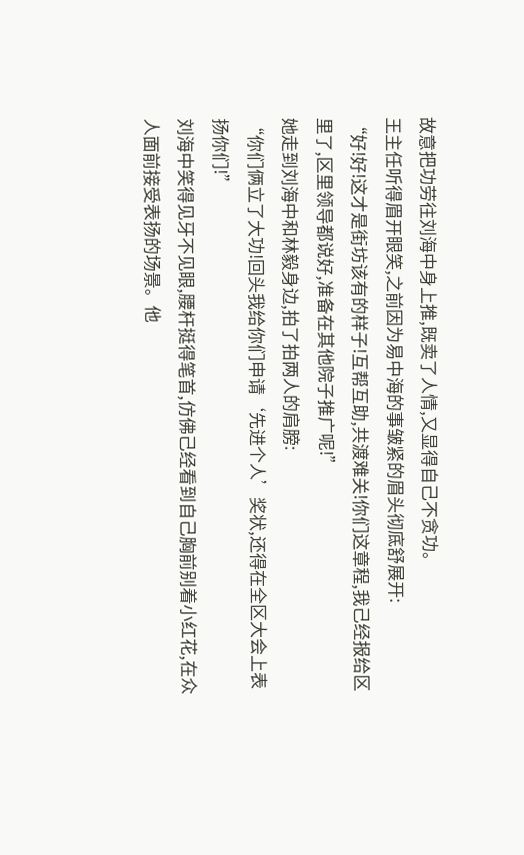故意把功劳往刘海中身上推,既卖了人情,又显得自己不贪功。
王主任听得眉开眼笑,之前因为易中海的事皱紧的眉头彻底舒展开:
“好!好!这才是街坊该有的样子!互帮互助,共渡难关!你们这章程,我己经报给区里了,区里领导都说好,准备在其他院子推广呢!”
她走到刘海中和林毅身边,拍了拍两人的肩膀:
“你们俩立了大功!回头我给你们申请‘先进个人’奖状,还得在全区大会上表扬你们!”
刘海中笑得见牙不见眼,腰杆挺得笔首,仿佛己经看到自己胸前别着小红花,在众人面前接受表扬的场景。他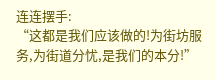连连摆手:
“这都是我们应该做的!为街坊服务,为街道分忧,是我们的本分!”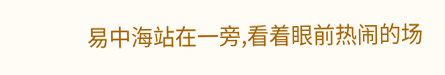易中海站在一旁,看着眼前热闹的场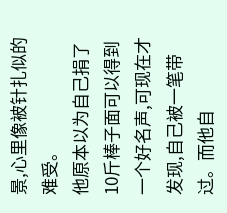景,心里像被针扎似的难受。
他原本以为自己捐了10斤棒子面可以得到一个好名声,可现在才发现,自己被一笔带过。而他自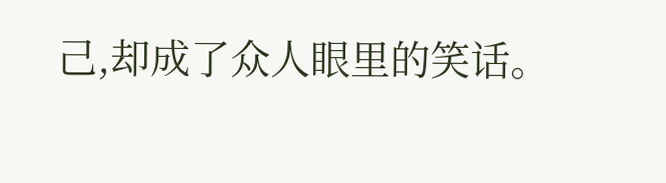己,却成了众人眼里的笑话。